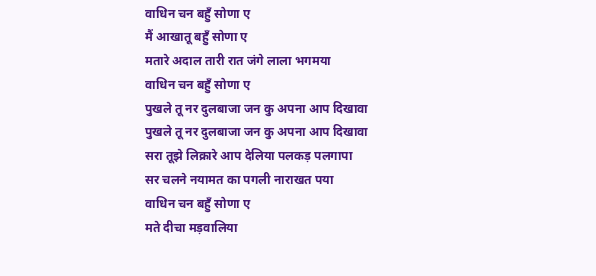वाधिन चन बहुँ सोणा ए
मैं आखातू बहुँ सोणा ए
मतारे अदाल तारी रात जंगे लाला भगमया
वाधिन चन बहुँ सोणा ए
पुखले तू नर दुलबाजा जन कु अपना आप दिखावा
पुखले तू नर दुलबाजा जन कु अपना आप दिखावा
सरा तूझे लिक्रारे आप देलिया पलकड़ पलगापा
सर चलने नयामत का पगली नाराखत पया
वाधिन चन बहुँ सोणा ए
मते दीचा मड़वालिया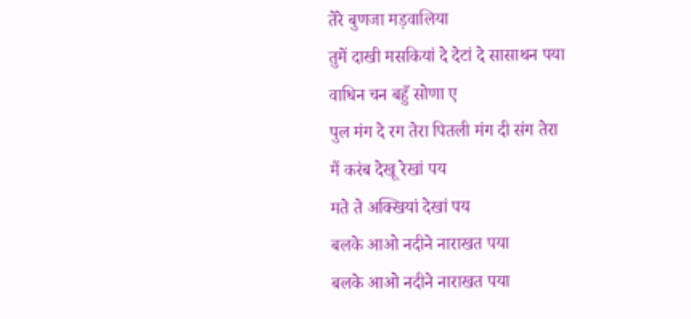तेरे बुणजा मड़वालिया
तुमें दाखी मसकियां दे देटां दे सासाथन पया
वाधिन चन बहुँ सोणा ए
पुल मंग दे रग तेरा पितली मंग दी संग तेरा
मैं करंब देखू रेखां पय
मते ते अक्खियां देखां पय
बलके आओ नदीने नाराखत पया
बलके आओ नदीने नाराखत पया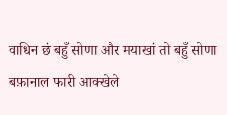वाधिन छं बहुँ सोणा और मयाखां तो बहुँ सोणा
बफ़ानाल फारी आक्खेले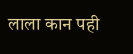लाला कान पही